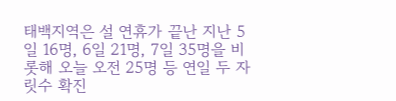태백지역은 설 연휴가 끝난 지난 5일 16명, 6일 21명, 7일 35명을 비롯해 오늘 오전 25명 등 연일 두 자릿수 확진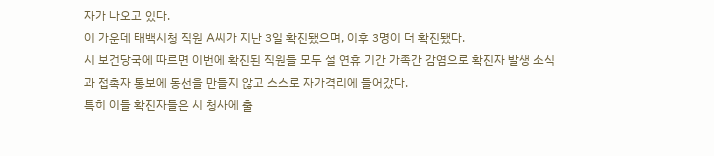자가 나오고 있다.
이 가운데 태백시청 직원 A씨가 지난 3일 확진됐으며, 이후 3명이 더 확진됐다.
시 보건당국에 따르면 이번에 확진된 직원들 모두 설 연휴 기간 가족간 감염으로 확진자 발생 소식과 접촉자 통보에 동선을 만들지 않고 스스로 자가격리에 들어갔다.
특히 이들 확진자들은 시 청사에 출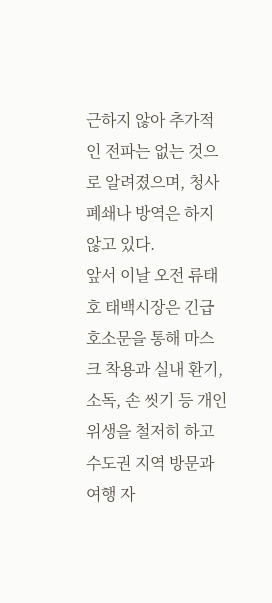근하지 않아 추가적인 전파는 없는 것으로 알려졌으며, 청사 폐쇄나 방역은 하지 않고 있다.
앞서 이날 오전 류태호 태백시장은 긴급 호소문을 통해 마스크 착용과 실내 환기, 소독, 손 씻기 등 개인위생을 철저히 하고 수도권 지역 방문과 여행 자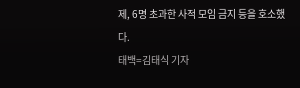제, 6명 초과한 사적 모임 금지 등을 호소했다.
태백=김태식 기자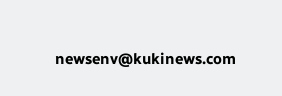newsenv@kukinews.com